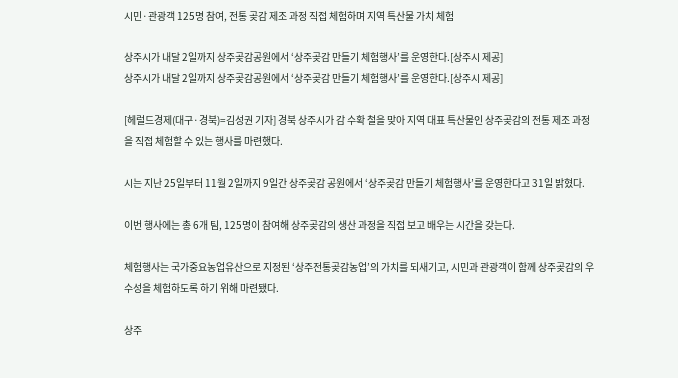시민·관광객 125명 참여, 전통 곶감 제조 과정 직접 체험하며 지역 특산물 가치 체험

상주시가 내달 2일까지 상주곶감공원에서 ‘상주곶감 만들기 체험행사’를 운영한다.[상주시 제공]
상주시가 내달 2일까지 상주곶감공원에서 ‘상주곶감 만들기 체험행사’를 운영한다.[상주시 제공]

[헤럴드경제(대구·경북)=김성권 기자] 경북 상주시가 감 수확 철을 맞아 지역 대표 특산물인 상주곶감의 전통 제조 과정을 직접 체험할 수 있는 행사를 마련했다.

시는 지난 25일부터 11월 2일까지 9일간 상주곶감 공원에서 ‘상주곶감 만들기 체험행사’를 운영한다고 31일 밝혔다.

이번 행사에는 총 6개 팀, 125명이 참여해 상주곶감의 생산 과정을 직접 보고 배우는 시간을 갖는다.

체험행사는 국가중요농업유산으로 지정된 ‘상주전통곶감농업’의 가치를 되새기고, 시민과 관광객이 함께 상주곶감의 우수성을 체험하도록 하기 위해 마련됐다.

상주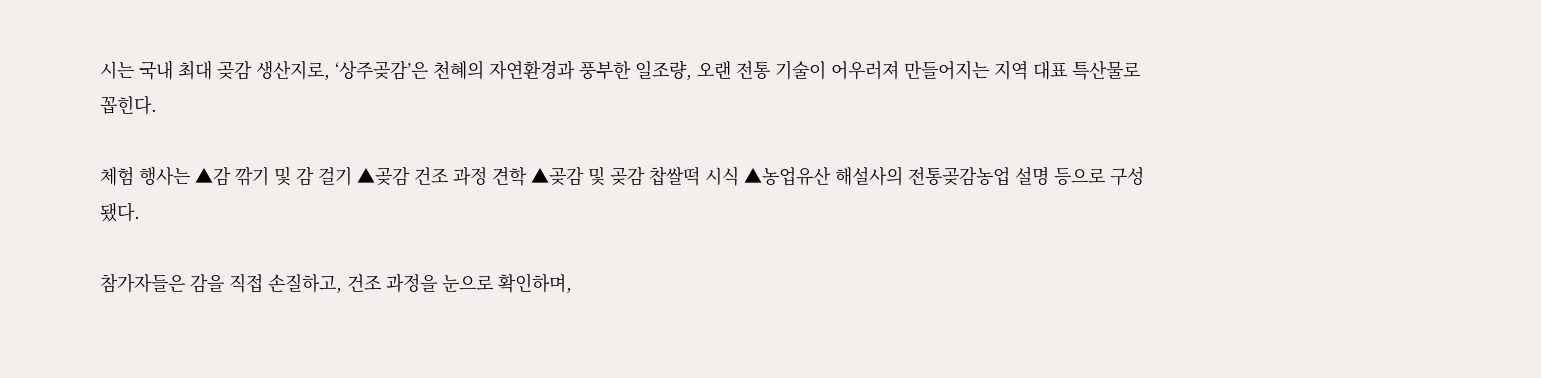시는 국내 최대 곶감 생산지로, ‘상주곶감’은 천혜의 자연환경과 풍부한 일조량, 오랜 전통 기술이 어우러져 만들어지는 지역 대표 특산물로 꼽힌다.

체험 행사는 ▲감 깎기 및 감 걸기 ▲곶감 건조 과정 견학 ▲곶감 및 곶감 찹쌀떡 시식 ▲농업유산 해설사의 전통곶감농업 설명 등으로 구성됐다.

참가자들은 감을 직접 손질하고, 건조 과정을 눈으로 확인하며,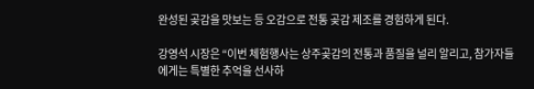완성된 곶감을 맛보는 등 오감으로 전통 곶감 제조를 경험하게 된다.

강영석 시장은 “이번 체험행사는 상주곶감의 전통과 품질을 널리 알리고, 참가자들에게는 특별한 추억을 선사하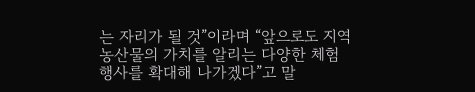는 자리가 될 것”이라며 “앞으로도 지역 농산물의 가치를 알리는 다양한 체험 행사를 확대해 나가겠다”고 말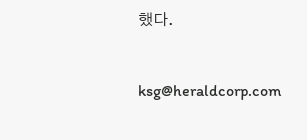했다.


ksg@heraldcorp.com